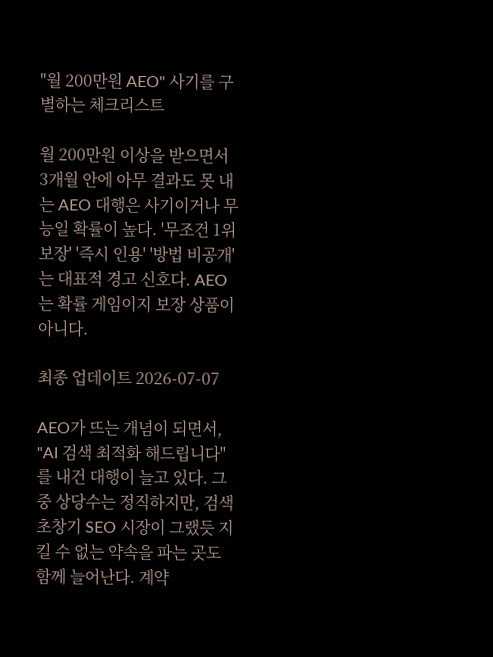"월 200만원 AEO" 사기를 구별하는 체크리스트

월 200만원 이상을 받으면서 3개월 안에 아무 결과도 못 내는 AEO 대행은 사기이거나 무능일 확률이 높다. '무조건 1위 보장' '즉시 인용' '방법 비공개'는 대표적 경고 신호다. AEO는 확률 게임이지 보장 상품이 아니다.

최종 업데이트 2026-07-07

AEO가 뜨는 개념이 되면서, "AI 검색 최적화 해드립니다"를 내건 대행이 늘고 있다. 그중 상당수는 정직하지만, 검색 초창기 SEO 시장이 그랬듯 지킬 수 없는 약속을 파는 곳도 함께 늘어난다. 계약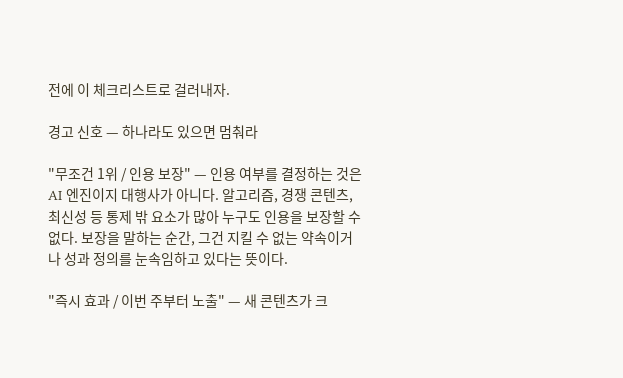전에 이 체크리스트로 걸러내자.

경고 신호 — 하나라도 있으면 멈춰라

"무조건 1위 / 인용 보장" — 인용 여부를 결정하는 것은 AI 엔진이지 대행사가 아니다. 알고리즘, 경쟁 콘텐츠, 최신성 등 통제 밖 요소가 많아 누구도 인용을 보장할 수 없다. 보장을 말하는 순간, 그건 지킬 수 없는 약속이거나 성과 정의를 눈속임하고 있다는 뜻이다.

"즉시 효과 / 이번 주부터 노출" — 새 콘텐츠가 크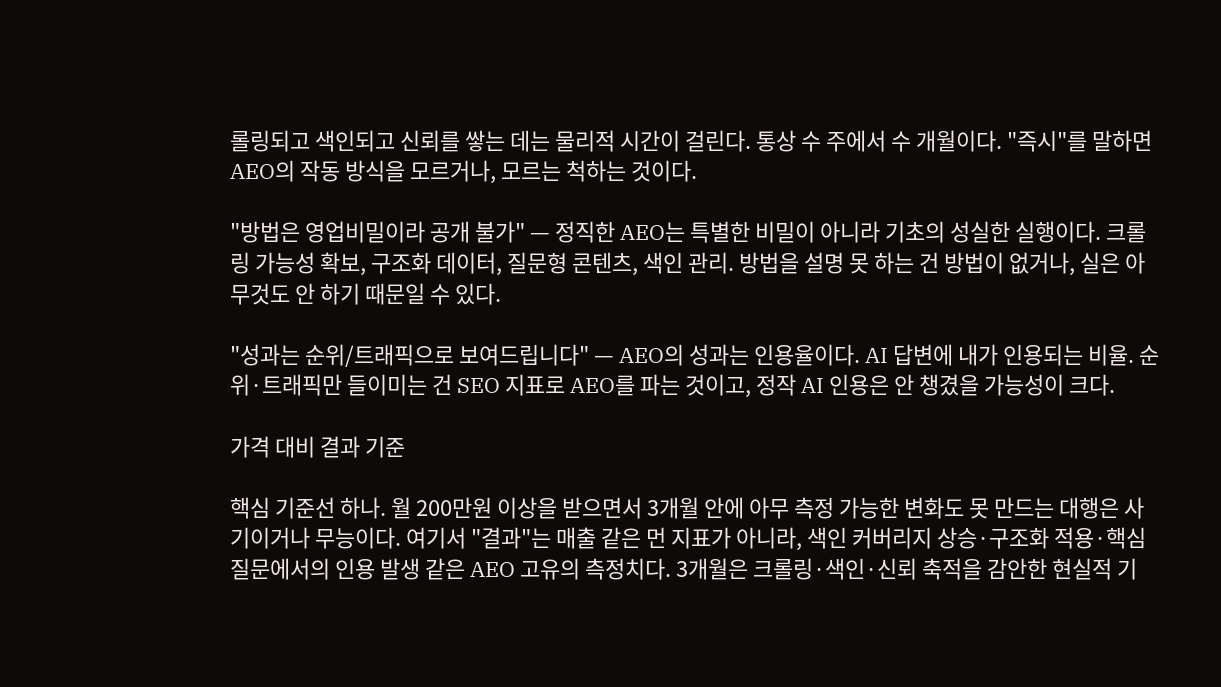롤링되고 색인되고 신뢰를 쌓는 데는 물리적 시간이 걸린다. 통상 수 주에서 수 개월이다. "즉시"를 말하면 AEO의 작동 방식을 모르거나, 모르는 척하는 것이다.

"방법은 영업비밀이라 공개 불가" — 정직한 AEO는 특별한 비밀이 아니라 기초의 성실한 실행이다. 크롤링 가능성 확보, 구조화 데이터, 질문형 콘텐츠, 색인 관리. 방법을 설명 못 하는 건 방법이 없거나, 실은 아무것도 안 하기 때문일 수 있다.

"성과는 순위/트래픽으로 보여드립니다" — AEO의 성과는 인용율이다. AI 답변에 내가 인용되는 비율. 순위·트래픽만 들이미는 건 SEO 지표로 AEO를 파는 것이고, 정작 AI 인용은 안 챙겼을 가능성이 크다.

가격 대비 결과 기준

핵심 기준선 하나. 월 200만원 이상을 받으면서 3개월 안에 아무 측정 가능한 변화도 못 만드는 대행은 사기이거나 무능이다. 여기서 "결과"는 매출 같은 먼 지표가 아니라, 색인 커버리지 상승·구조화 적용·핵심 질문에서의 인용 발생 같은 AEO 고유의 측정치다. 3개월은 크롤링·색인·신뢰 축적을 감안한 현실적 기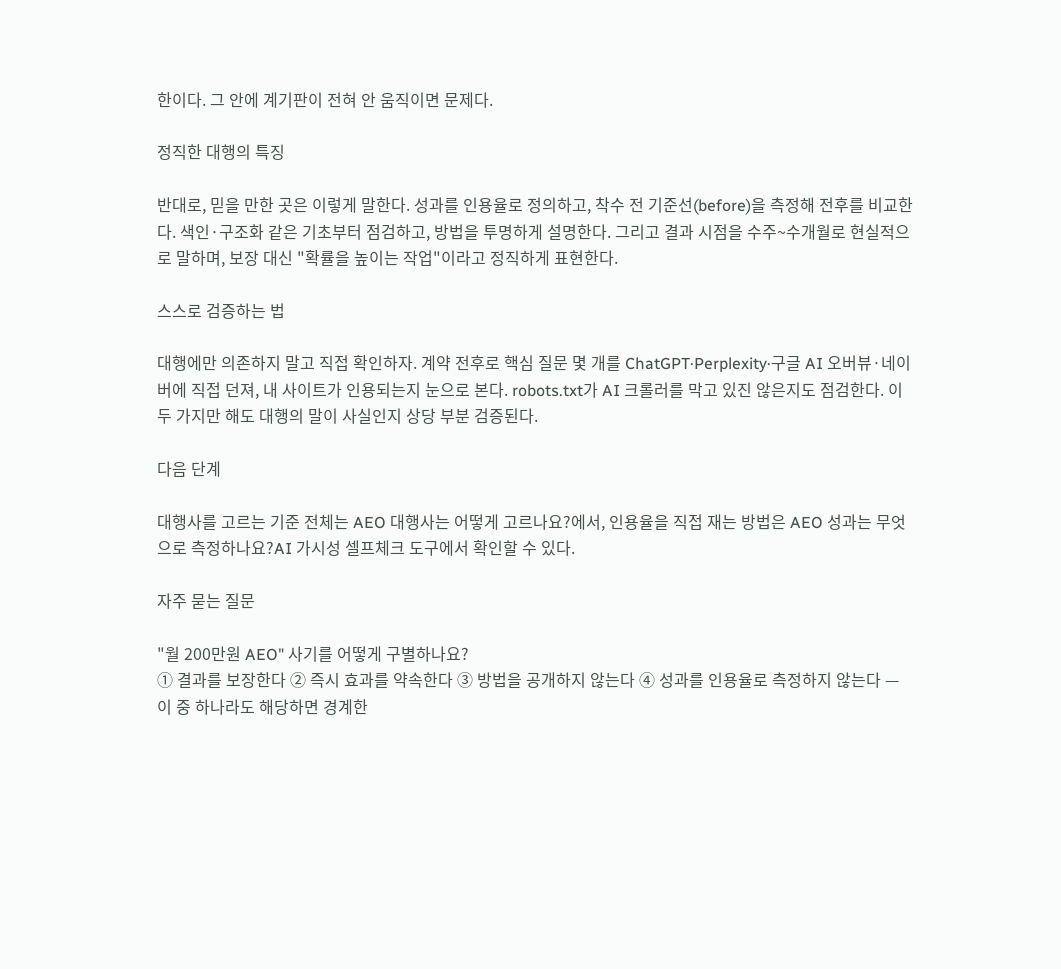한이다. 그 안에 계기판이 전혀 안 움직이면 문제다.

정직한 대행의 특징

반대로, 믿을 만한 곳은 이렇게 말한다. 성과를 인용율로 정의하고, 착수 전 기준선(before)을 측정해 전후를 비교한다. 색인·구조화 같은 기초부터 점검하고, 방법을 투명하게 설명한다. 그리고 결과 시점을 수주~수개월로 현실적으로 말하며, 보장 대신 "확률을 높이는 작업"이라고 정직하게 표현한다.

스스로 검증하는 법

대행에만 의존하지 말고 직접 확인하자. 계약 전후로 핵심 질문 몇 개를 ChatGPT·Perplexity·구글 AI 오버뷰·네이버에 직접 던져, 내 사이트가 인용되는지 눈으로 본다. robots.txt가 AI 크롤러를 막고 있진 않은지도 점검한다. 이 두 가지만 해도 대행의 말이 사실인지 상당 부분 검증된다.

다음 단계

대행사를 고르는 기준 전체는 AEO 대행사는 어떻게 고르나요?에서, 인용율을 직접 재는 방법은 AEO 성과는 무엇으로 측정하나요?AI 가시성 셀프체크 도구에서 확인할 수 있다.

자주 묻는 질문

"월 200만원 AEO" 사기를 어떻게 구별하나요?
① 결과를 보장한다 ② 즉시 효과를 약속한다 ③ 방법을 공개하지 않는다 ④ 성과를 인용율로 측정하지 않는다 — 이 중 하나라도 해당하면 경계한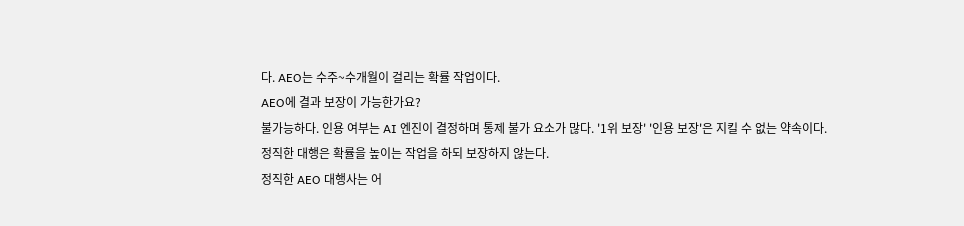다. AEO는 수주~수개월이 걸리는 확률 작업이다.
AEO에 결과 보장이 가능한가요?
불가능하다. 인용 여부는 AI 엔진이 결정하며 통제 불가 요소가 많다. '1위 보장' '인용 보장'은 지킬 수 없는 약속이다. 정직한 대행은 확률을 높이는 작업을 하되 보장하지 않는다.
정직한 AEO 대행사는 어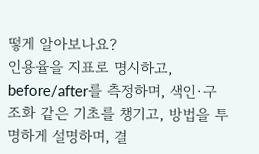떻게 알아보나요?
인용율을 지표로 명시하고, before/after를 측정하며, 색인·구조화 같은 기초를 챙기고, 방법을 투명하게 설명하며, 결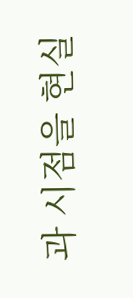과 시점을 현실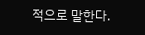적으로 말한다.